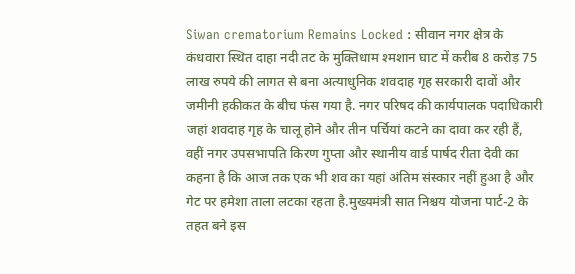Siwan crematorium Remains Locked : सीवान नगर क्षेत्र के कंधवारा स्थित दाहा नदी तट के मुक्तिधाम श्मशान घाट में करीब 8 करोड़ 75 लाख रुपये की लागत से बना अत्याधुनिक शवदाह गृह सरकारी दावों और जमीनी हकीकत के बीच फंस गया है. नगर परिषद की कार्यपालक पदाधिकारी जहां शवदाह गृह के चालू होने और तीन पर्चियां कटने का दावा कर रही हैं, वहीं नगर उपसभापति किरण गुप्ता और स्थानीय वार्ड पार्षद रीता देवी का कहना है कि आज तक एक भी शव का यहां अंतिम संस्कार नहीं हुआ है और गेट पर हमेशा ताला लटका रहता है.मुख्यमंत्री सात निश्चय योजना पार्ट-2 के तहत बने इस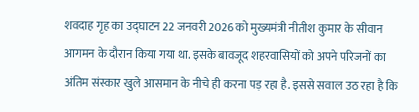शवदाह गृह का उद्घाटन 22 जनवरी 2026 को मुख्यमंत्री नीतीश कुमार के सीवान आगमन के दौरान किया गया था. इसके बावजूद शहरवासियों को अपने परिजनों का अंतिम संस्कार खुले आसमान के नीचे ही करना पड़ रहा है. इससे सवाल उठ रहा है कि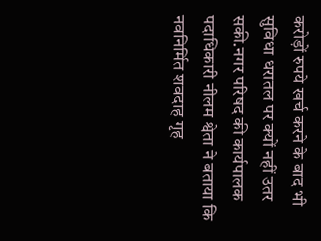करोड़ों रुपये खर्च करने के बाद भी सुविधा धरातल पर क्यों नहीं उतर सकी.नगर परिषद की कार्यपालक पदाधिकारी नीलम श्वेता ने बताया कि नवनिर्मित शवदाह गृह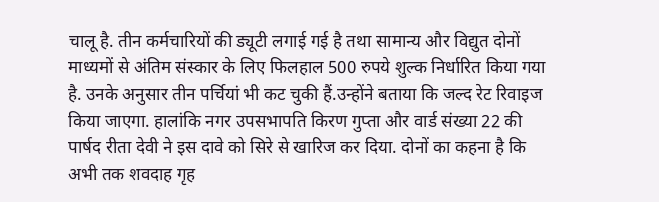चालू है. तीन कर्मचारियों की ड्यूटी लगाई गई है तथा सामान्य और विद्युत दोनों माध्यमों से अंतिम संस्कार के लिए फिलहाल 500 रुपये शुल्क निर्धारित किया गया है. उनके अनुसार तीन पर्चियां भी कट चुकी हैं.उन्होंने बताया कि जल्द रेट रिवाइज किया जाएगा. हालांकि नगर उपसभापति किरण गुप्ता और वार्ड संख्या 22 की पार्षद रीता देवी ने इस दावे को सिरे से खारिज कर दिया. दोनों का कहना है कि अभी तक शवदाह गृह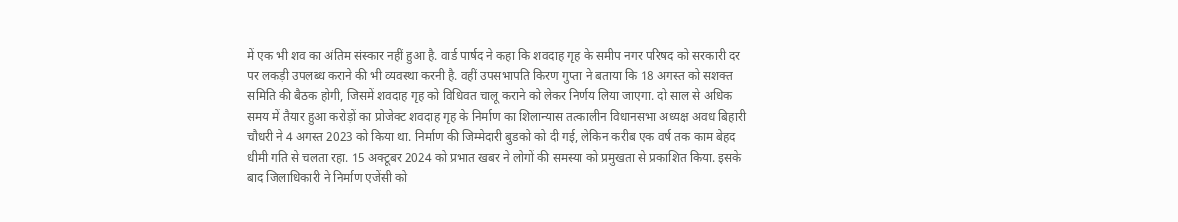में एक भी शव का अंतिम संस्कार नहीं हुआ है. वार्ड पार्षद ने कहा कि शवदाह गृह के समीप नगर परिषद को सरकारी दर पर लकड़ी उपलब्ध कराने की भी व्यवस्था करनी है. वहीं उपसभापति किरण गुप्ता ने बताया कि 18 अगस्त को सशक्त समिति की बैठक होगी, जिसमें शवदाह गृह को विधिवत चालू कराने को लेकर निर्णय लिया जाएगा. दो साल से अधिक समय में तैयार हुआ करोड़ों का प्रोजेक्ट शवदाह गृह के निर्माण का शिलान्यास तत्कालीन विधानसभा अध्यक्ष अवध बिहारी चौधरी ने 4 अगस्त 2023 को किया था. निर्माण की जिम्मेदारी बुडको को दी गई, लेकिन करीब एक वर्ष तक काम बेहद धीमी गति से चलता रहा. 15 अक्टूबर 2024 को प्रभात खबर ने लोगों की समस्या को प्रमुखता से प्रकाशित किया. इसके बाद जिलाधिकारी ने निर्माण एजेंसी को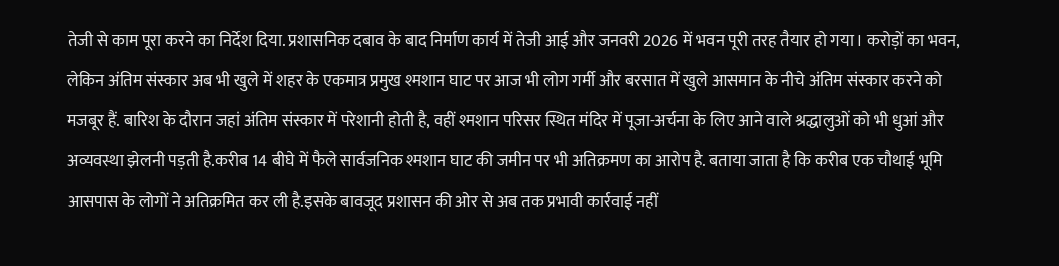तेजी से काम पूरा करने का निर्देश दिया. प्रशासनिक दबाव के बाद निर्माण कार्य में तेजी आई और जनवरी 2026 में भवन पूरी तरह तैयार हो गया। करोड़ों का भवन, लेकिन अंतिम संस्कार अब भी खुले में शहर के एकमात्र प्रमुख श्मशान घाट पर आज भी लोग गर्मी और बरसात में खुले आसमान के नीचे अंतिम संस्कार करने को मजबूर हैं. बारिश के दौरान जहां अंतिम संस्कार में परेशानी होती है, वहीं श्मशान परिसर स्थित मंदिर में पूजा-अर्चना के लिए आने वाले श्रद्धालुओं को भी धुआं और अव्यवस्था झेलनी पड़ती है.करीब 14 बीघे में फैले सार्वजनिक श्मशान घाट की जमीन पर भी अतिक्रमण का आरोप है. बताया जाता है कि करीब एक चौथाई भूमि आसपास के लोगों ने अतिक्रमित कर ली है.इसके बावजूद प्रशासन की ओर से अब तक प्रभावी कार्रवाई नहीं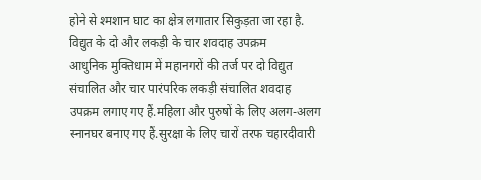होने से श्मशान घाट का क्षेत्र लगातार सिकुड़ता जा रहा है. विद्युत के दो और लकड़ी के चार शवदाह उपक्रम
आधुनिक मुक्तिधाम में महानगरों की तर्ज पर दो विद्युत संचालित और चार पारंपरिक लकड़ी संचालित शवदाह उपक्रम लगाए गए हैं.महिला और पुरुषों के लिए अलग-अलग स्नानघर बनाए गए हैं.सुरक्षा के लिए चारों तरफ चहारदीवारी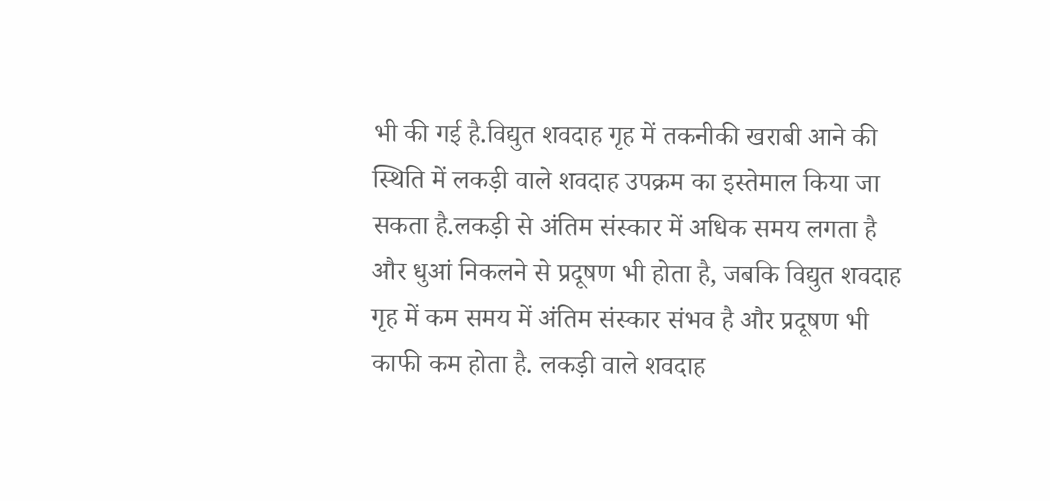भी की गई है.विद्युत शवदाह गृह में तकनीकी खराबी आने की स्थिति में लकड़ी वाले शवदाह उपक्रम का इस्तेमाल किया जा सकता है.लकड़ी से अंतिम संस्कार में अधिक समय लगता है और धुआं निकलने से प्रदूषण भी होता है, जबकि विद्युत शवदाह गृह में कम समय में अंतिम संस्कार संभव है और प्रदूषण भी काफी कम होता है. लकड़ी वाले शवदाह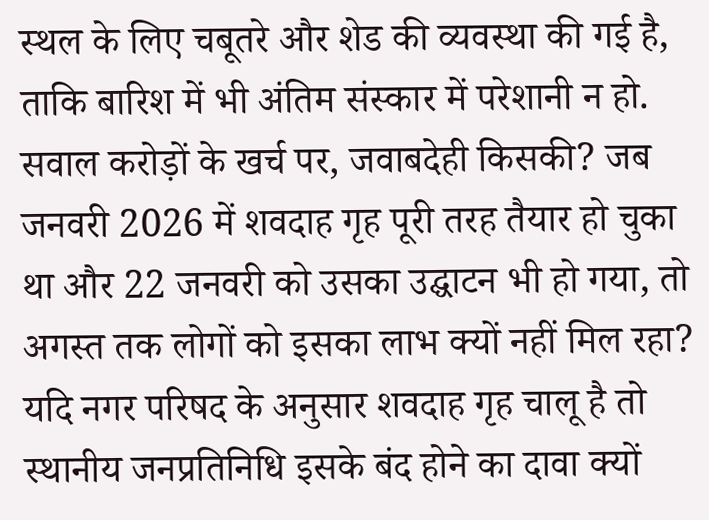स्थल के लिए चबूतरे और शेड की व्यवस्था की गई है, ताकि बारिश में भी अंतिम संस्कार में परेशानी न हो. सवाल करोड़ों के खर्च पर, जवाबदेही किसकी? जब जनवरी 2026 में शवदाह गृह पूरी तरह तैयार हो चुका था और 22 जनवरी को उसका उद्घाटन भी हो गया, तो अगस्त तक लोगों को इसका लाभ क्यों नहीं मिल रहा? यदि नगर परिषद के अनुसार शवदाह गृह चालू है तो स्थानीय जनप्रतिनिधि इसके बंद होने का दावा क्यों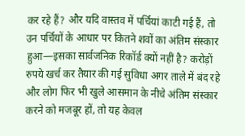कर रहे हैं? और यदि वास्तव में पर्चियां काटी गई हैं, तो उन पर्चियों के आधार पर कितने शवों का अंतिम संस्कार हुआ—इसका सार्वजनिक रिकॉर्ड क्यों नहीं है? करोड़ों रुपये खर्च कर तैयार की गई सुविधा अगर ताले में बंद रहे और लोग फिर भी खुले आसमान के नीचे अंतिम संस्कार करने को मजबूर हों, तो यह केवल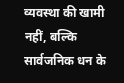व्यवस्था की खामी नहीं, बल्कि सार्वजनिक धन के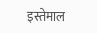इस्तेमाल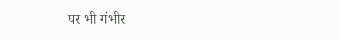पर भी गंभीर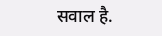सवाल है.